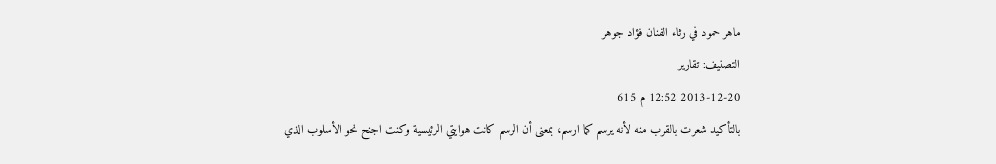ماهر حمود في رثاء الفنان فؤاد جوهر
التصنيف: تقارير
2013-12-20 12:52 م 615
بالتأكيد شعرت بالقرب منه لأنه يرسم كما ارسم، بمعنى أن الرسم كانت هوايتي الرئيسية وكنت اجنح نحو الأسلوب الذي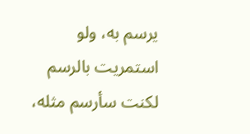يرسم به، ولو استمريت بالرسم لكنت سأرسم مثله،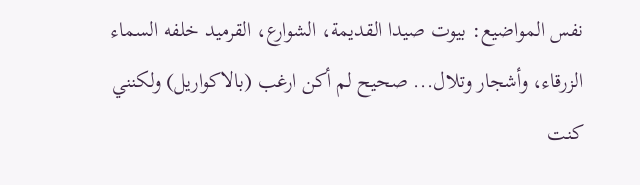نفس المواضيع: بيوت صيدا القديمة، الشوارع، القرميد خلفه السماء الزرقاء، وأشجار وتلال... صحيح لم أكن ارغب (بالاكواريل) ولكنني كنت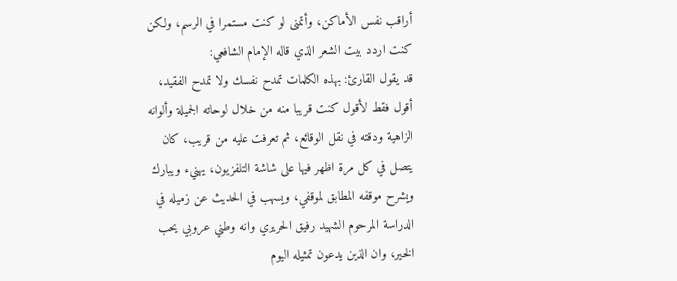أراقب نفس الأماكن، وأتمنى لو كنت مستمرا في الرسم، ولكن كنت اردد بيت الشعر الذي قاله الإمام الشافعي:
قد يقول القارئ: بهذه الكلمات تمدح نفسك ولا تمدح الفقيد، أقول فقط لأقول كنت قريبا منه من خلال لوحاته الجميلة وألوانه الزاهية ودقته في نقل الوقائع، ثم تعرفت عليه من قريب، كان يتصل في كل مرة اظهر فيها على شاشة التلفزيون، يهنيء ويبارك ويشرح موقفه المطابق لموقفي، ويسهب في الحديث عن زميله في الدراسة المرحوم الشهيد رفيق الحريري وانه وطني عروبي يحب الخير، وان الذين يدعون تمثيله اليوم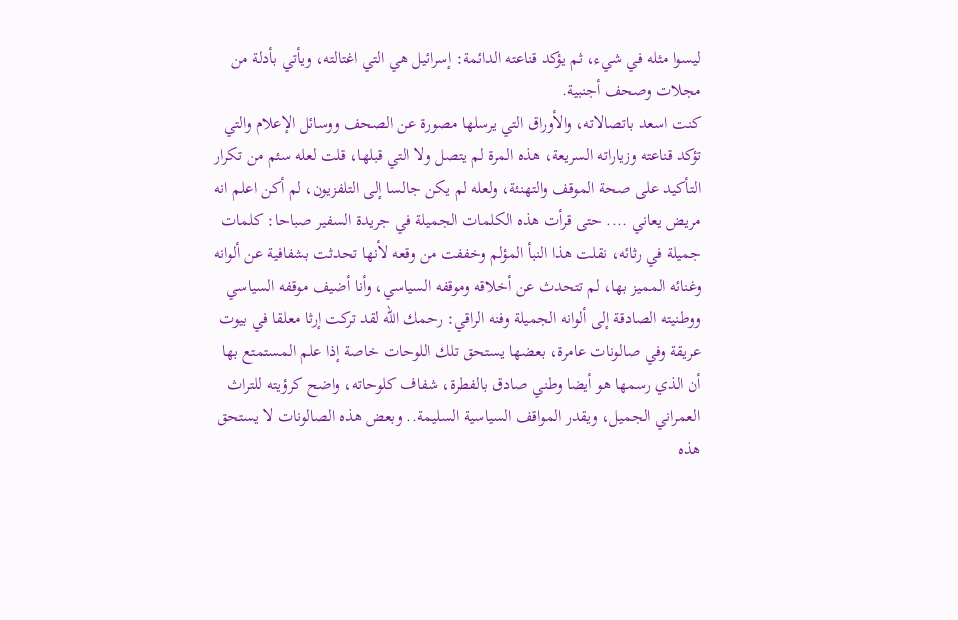ليسوا مثله في شيء، ثم يؤكد قناعته الدائمة: إسرائيل هي التي اغتالته، ويأتي بأدلة من مجلات وصحف أجنبية.
كنت اسعد باتصالاته، والأوراق التي يرسلها مصورة عن الصحف ووسائل الإعلام والتي تؤكد قناعته وزياراته السريعة، هذه المرة لم يتصل ولا التي قبلها، قلت لعله سئم من تكرار التأكيد على صحة الموقف والتهنئة، ولعله لم يكن جالسا إلى التلفزيون، لم أكن اعلم انه مريض يعاني .... حتى قرأت هذه الكلمات الجميلة في جريدة السفير صباحا: كلمات جميلة في رثائه، نقلت هذا النبأ المؤلم وخففت من وقعه لأنها تحدثت بشفافية عن ألوانه وغنائه المميز بها، لم تتحدث عن أخلاقه وموقفه السياسي، وأنا أضيف موقفه السياسي ووطنيته الصادقة إلى ألوانه الجميلة وفنه الراقي: رحمك الله لقد تركت إرثا معلقا في بيوت عريقة وفي صالونات عامرة، بعضها يستحق تلك اللوحات خاصة إذا علم المستمتع بها أن الذي رسمها هو أيضا وطني صادق بالفطرة، شفاف كلوحاته، واضح كرؤيته للتراث العمراني الجميل، ويقدر المواقف السياسية السليمة.. وبعض هذه الصالونات لا يستحق هذه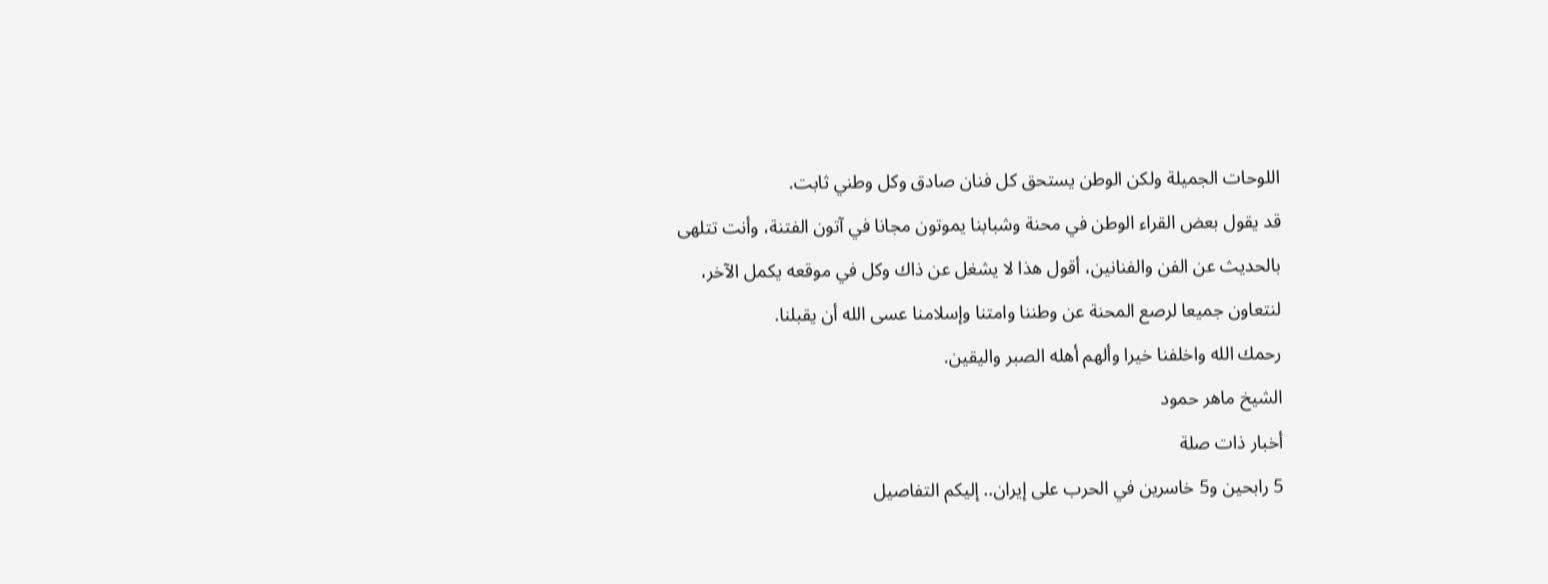اللوحات الجميلة ولكن الوطن يستحق كل فنان صادق وكل وطني ثابت.
قد يقول بعض القراء الوطن في محنة وشبابنا يموتون مجانا في آتون الفتنة، وأنت تتلهى بالحديث عن الفن والفنانين، أقول هذا لا يشغل عن ذاك وكل في موقعه يكمل الآخر، لنتعاون جميعا لرصع المحنة عن وطننا وامتنا وإسلامنا عسى الله أن يقبلنا.
رحمك الله واخلفنا خيرا وألهم أهله الصبر واليقين.
الشيخ ماهر حمود
أخبار ذات صلة
5 رابحين و5 خاسرين في الحرب على إيران.. إليكم التفاصيل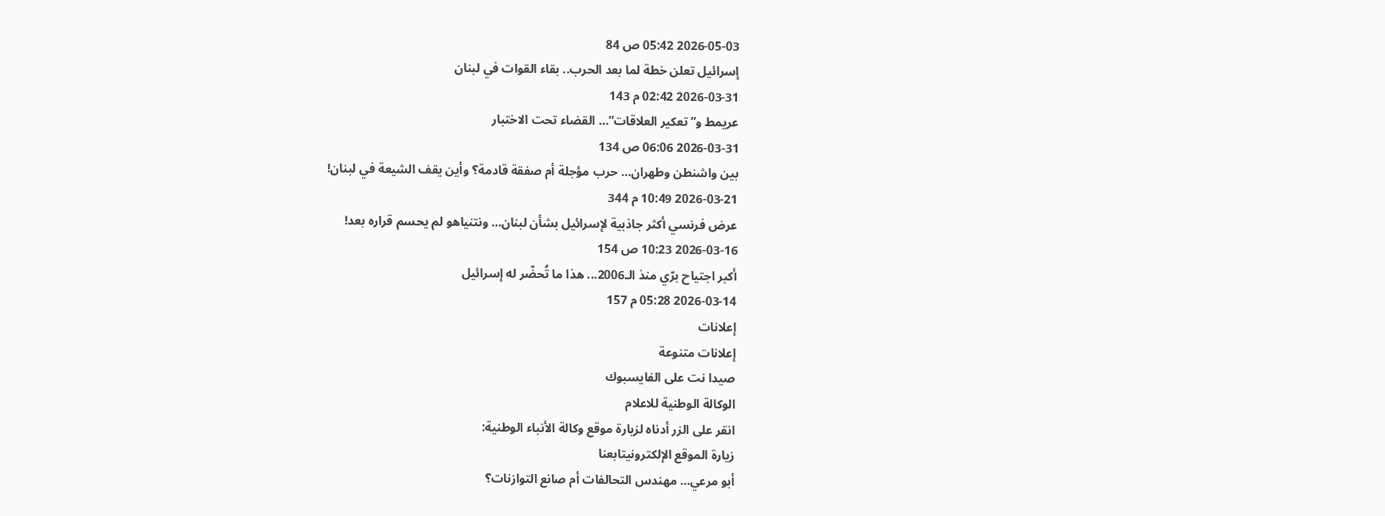2026-05-03 05:42 ص 84
إسرائيل تعلن خطة لما بعد الحرب.. بقاء القوات في لبنان
2026-03-31 02:42 م 143
عريمط و”تعكير العلاقات”… القضاء تحت الاختبار
2026-03-31 06:06 ص 134
بين واشنطن وطهران… حرب مؤجلة أم صفقة قادمة؟ وأين يقف الشيعة في لبنان!
2026-03-21 10:49 م 344
عرض فرنسي أكثر جاذبية لإسرائيل بشأن لبنان… ونتنياهو لم يحسم قراره بعد!
2026-03-16 10:23 ص 154
أكبر اجتياح برّي منذ الـ2006... هذا ما تُحضّر له إسرائيل
2026-03-14 05:28 م 157
إعلانات
إعلانات متنوعة
صيدا نت على الفايسبوك
الوكالة الوطنية للاعلام
انقر على الزر أدناه لزيارة موقع وكالة الأنباء الوطنية:
زيارة الموقع الإلكترونيتابعنا
أبو مرعي… مهندس التحالفات أم صانع التوازنات؟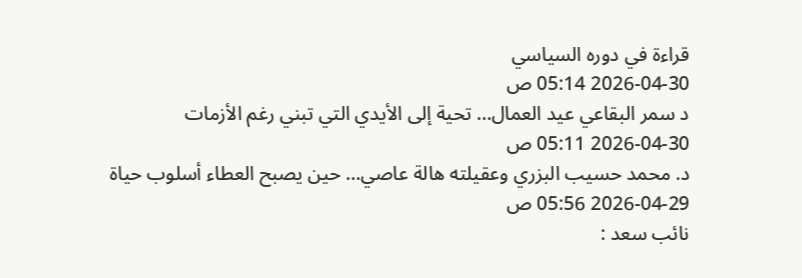قراءة في دوره السياسي
2026-04-30 05:14 ص
د سمر البقاعي عيد العمال… تحية إلى الأيدي التي تبني رغم الأزمات
2026-04-30 05:11 ص
د. محمد حسيب البزري وعقيلته هالة عاصي… حين يصبح العطاء أسلوب حياة
2026-04-29 05:56 ص
نائب سعد :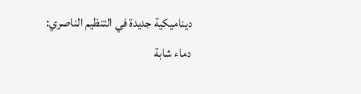ديناميكية جديدة في التنظيم الناصري: دماء شابة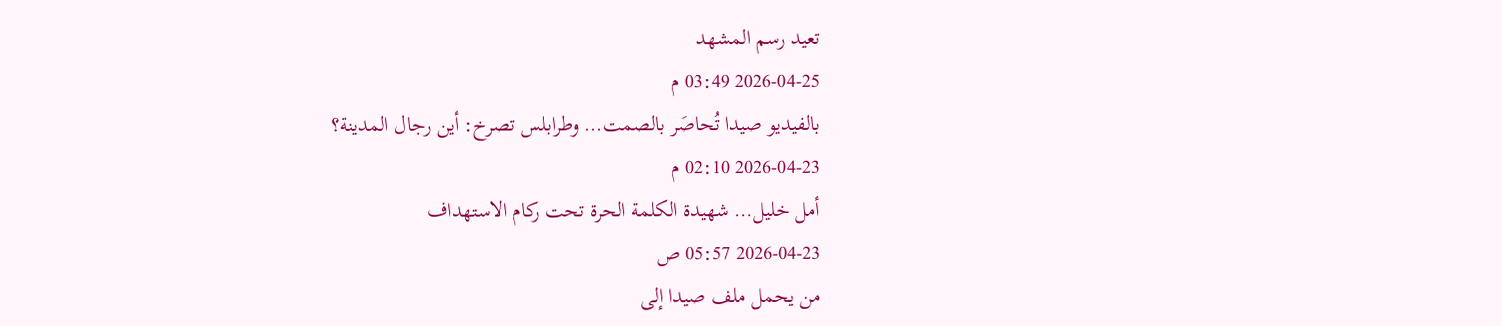تعيد رسم المشهد
2026-04-25 03:49 م
بالفيديو صيدا تُحاصَر بالصمت… وطرابلس تصرخ: أين رجال المدينة؟
2026-04-23 02:10 م
أمل خليل… شهيدة الكلمة الحرة تحت ركام الاستهداف
2026-04-23 05:57 ص
من يحمل ملف صيدا إلى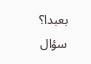بعبدا؟ سؤال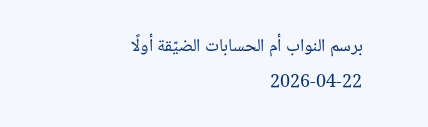برسم النواب أم الحسابات الضيّقة أولًا
2026-04-22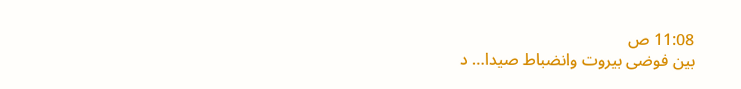11:08 ص
بين فوضى بيروت وانضباط صيدا… د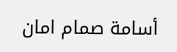أسامة صمام امان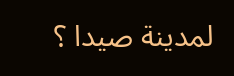لمدينة صيدا ؟